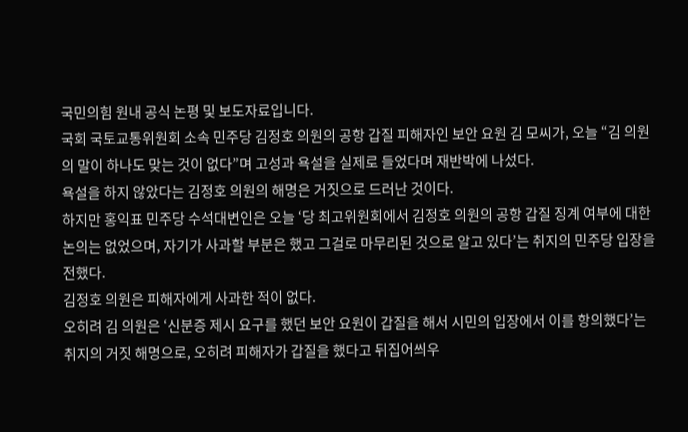국민의힘 원내 공식 논평 및 보도자료입니다.
국회 국토교통위원회 소속 민주당 김정호 의원의 공항 갑질 피해자인 보안 요원 김 모씨가, 오늘 “김 의원의 말이 하나도 맞는 것이 없다”며 고성과 욕설을 실제로 들었다며 재반박에 나섰다.
욕설을 하지 않았다는 김정호 의원의 해명은 거짓으로 드러난 것이다.
하지만 홍익표 민주당 수석대변인은 오늘 ‘당 최고위원회에서 김정호 의원의 공항 갑질 징계 여부에 대한 논의는 없었으며, 자기가 사과할 부분은 했고 그걸로 마무리된 것으로 알고 있다’는 취지의 민주당 입장을 전했다.
김정호 의원은 피해자에게 사과한 적이 없다.
오히려 김 의원은 ‘신분증 제시 요구를 했던 보안 요원이 갑질을 해서 시민의 입장에서 이를 항의했다’는 취지의 거짓 해명으로, 오히려 피해자가 갑질을 했다고 뒤집어씌우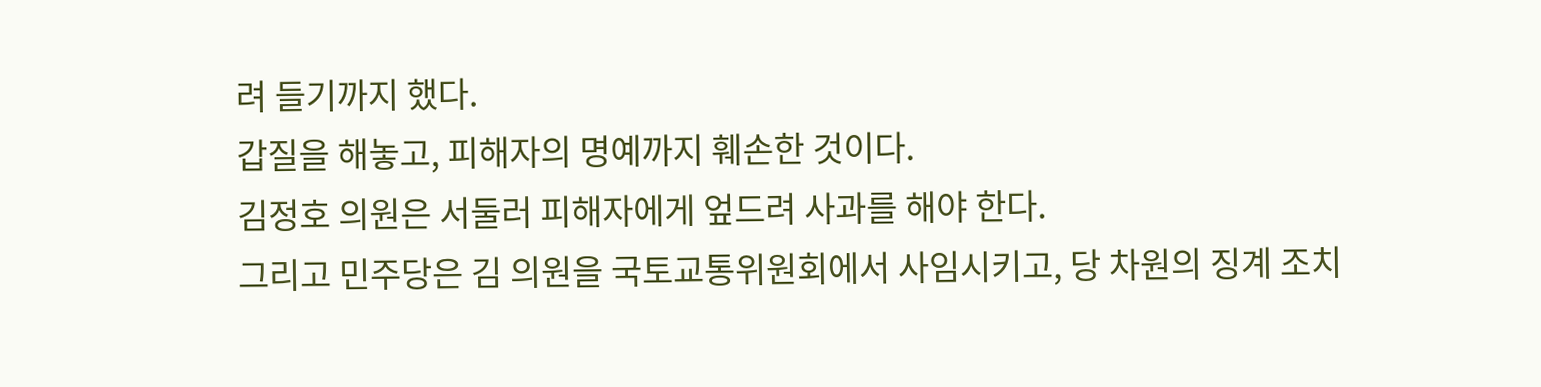려 들기까지 했다.
갑질을 해놓고, 피해자의 명예까지 훼손한 것이다.
김정호 의원은 서둘러 피해자에게 엎드려 사과를 해야 한다.
그리고 민주당은 김 의원을 국토교통위원회에서 사임시키고, 당 차원의 징계 조치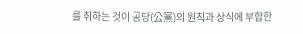를 취하는 것이 공당(公黨)의 원칙과 상식에 부합한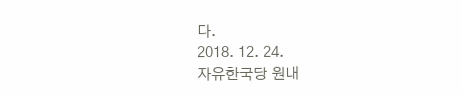다.
2018. 12. 24.
자유한국당 원내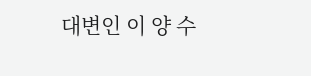대변인 이 양 수